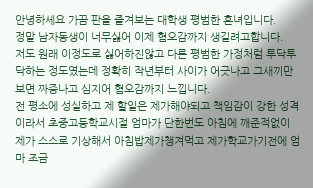안녕하세요 가끔 판을 즐겨보는 대학생 평범한 흔녀입니다.
정말 남자동생이 너무싫어 이제 혐오감까지 생길려고합니다.
저도 원래 이정도로 싫어하진않고 다른 평범한 가정처럼 투닥투닥하는 정도였는데 정확히 작년부터 사이가 어긋나고 그새끼만보면 짜증나고 심지어 혐오감까지 느낍니다.
전 평소에 성실하고 제 할일은 제가해야되고 책임감이 강한 성격이라서 초중고등학교시절 엄마가 단한번도 아침에 깨준적없이 제가 스스로 기상해서 아침밥제가챙겨먹고 제가학교가기전에 엄마 조금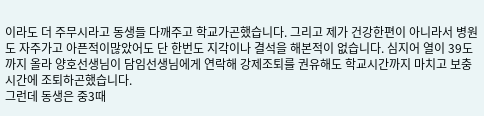이라도 더 주무시라고 동생들 다깨주고 학교가곤했습니다. 그리고 제가 건강한편이 아니라서 병원도 자주가고 아픈적이많았어도 단 한번도 지각이나 결석을 해본적이 없습니다. 심지어 열이 39도까지 올라 양호선생님이 담임선생님에게 연락해 강제조퇴를 권유해도 학교시간까지 마치고 보충시간에 조퇴하곤했습니다.
그런데 동생은 중3때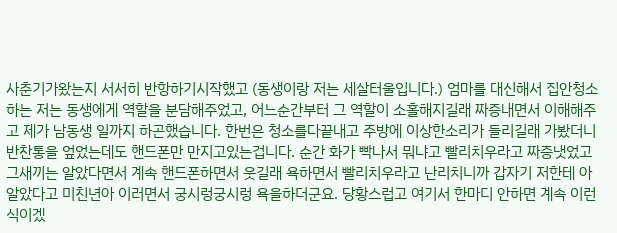사춘기가왔는지 서서히 반항하기시작했고 (동생이랑 저는 세살터울입니다.) 엄마를 대신해서 집안청소하는 저는 동생에게 역할을 분담해주었고, 어느순간부터 그 역할이 소홀해지길래 짜증내면서 이해해주고 제가 남동생 일까지 하곤했습니다. 한번은 청소를다끝내고 주방에 이상한소리가 들리길래 가봤더니 반찬통을 엎었는데도 핸드폰만 만지고있는겁니다. 순간 화가 빡나서 뭐냐고 빨리치우라고 짜증냇었고 그새끼는 알았다면서 계속 핸드폰하면서 웃길래 욕하면서 빨리치우라고 난리치니까 갑자기 저한테 아알았다고 미친년아 이러면서 궁시렁궁시렁 욕을하더군요. 당황스럽고 여기서 한마디 안하면 계속 이런식이겠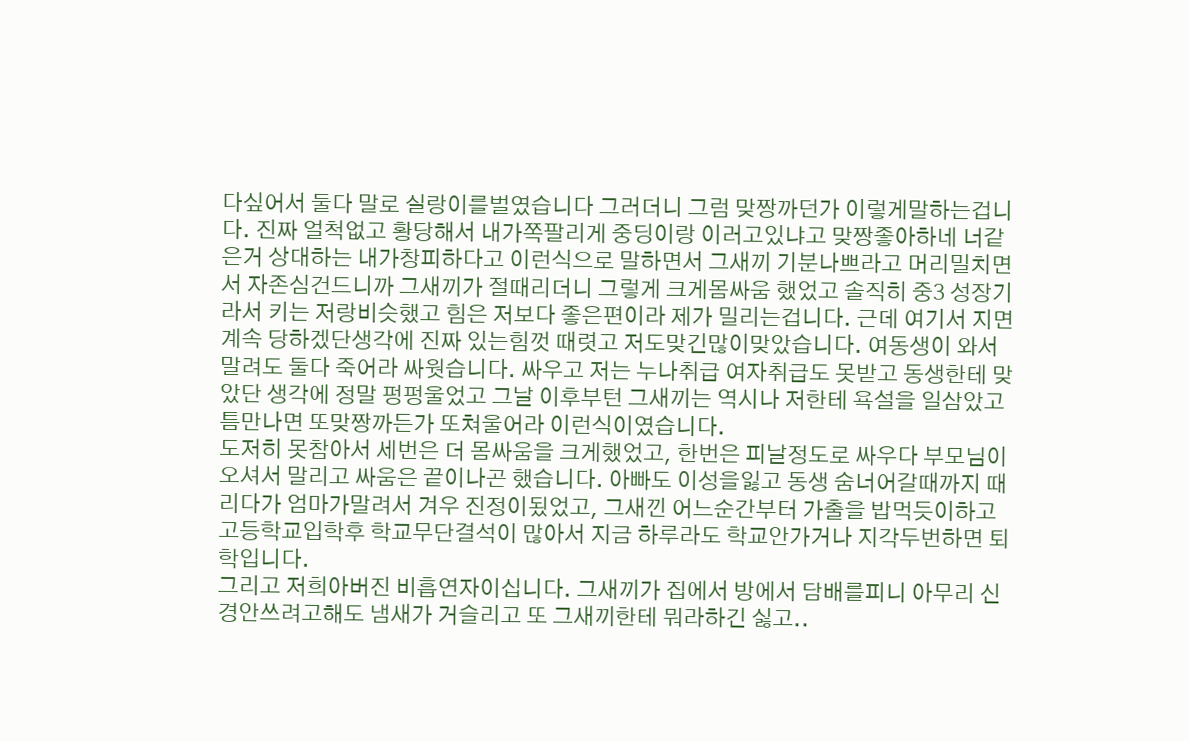다싶어서 둘다 말로 실랑이를벌였습니다 그러더니 그럼 맞짱까던가 이렇게말하는겁니다. 진짜 얼척없고 황당해서 내가쪽팔리게 중딩이랑 이러고있냐고 맞짱좋아하네 너같은거 상대하는 내가창피하다고 이런식으로 말하면서 그새끼 기분나쁘라고 머리밀치면서 자존심건드니까 그새끼가 절때리더니 그렇게 크게몸싸움 했었고 솔직히 중3 성장기라서 키는 저랑비슷했고 힘은 저보다 좋은편이라 제가 밀리는겁니다. 근데 여기서 지면 계속 당하겠단생각에 진짜 있는힘껏 때렷고 저도맞긴많이맞았습니다. 여동생이 와서 말려도 둘다 죽어라 싸웟습니다. 싸우고 저는 누나취급 여자취급도 못받고 동생한테 맞았단 생각에 정말 펑펑울었고 그날 이후부턴 그새끼는 역시나 저한테 욕설을 일삼았고 틈만나면 또맞짱까든가 또쳐울어라 이런식이였습니다.
도저히 못참아서 세번은 더 몸싸움을 크게했었고, 한번은 피날정도로 싸우다 부모님이 오셔서 말리고 싸움은 끝이나곤 했습니다. 아빠도 이성을잃고 동생 숨너어갈때까지 때리다가 엄마가말려서 겨우 진정이됬었고, 그새낀 어느순간부터 가출을 밥먹듯이하고 고등학교입학후 학교무단결석이 많아서 지금 하루라도 학교안가거나 지각두번하면 퇴학입니다.
그리고 저희아버진 비흡연자이십니다. 그새끼가 집에서 방에서 담배를피니 아무리 신경안쓰려고해도 냄새가 거슬리고 또 그새끼한테 뭐라하긴 싫고..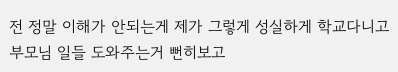전 정말 이해가 안되는게 제가 그렇게 성실하게 학교다니고 부모님 일들 도와주는거 뻔히보고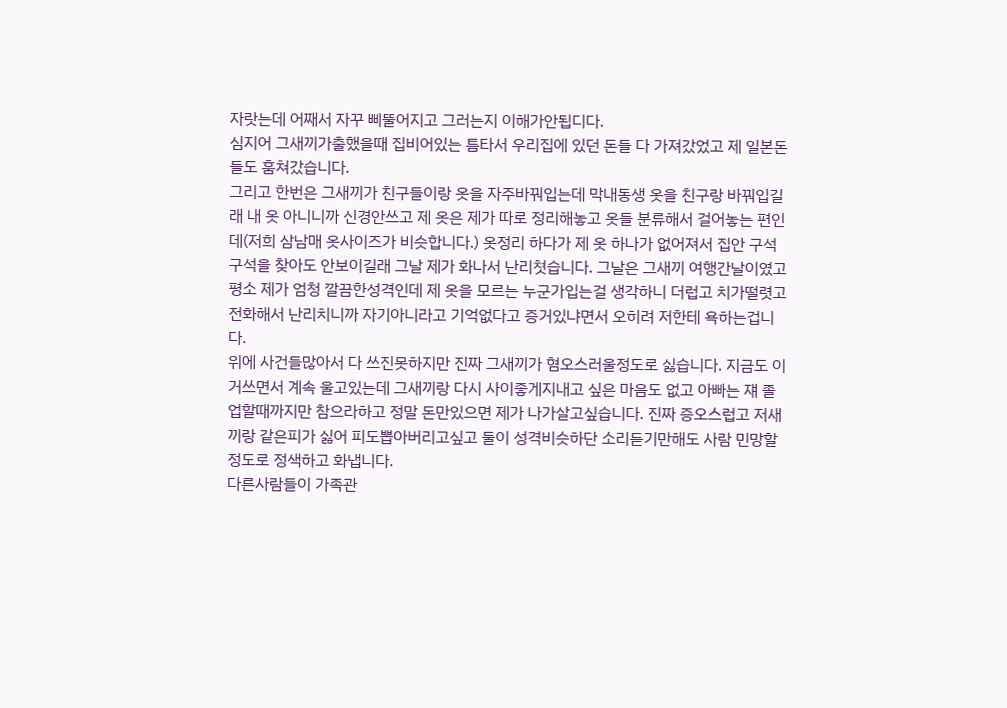자랏는데 어째서 자꾸 삐뚤어지고 그러는지 이해가안됩디다.
심지어 그새끼가출했을때 집비어있는 틈타서 우리집에 있던 돈들 다 가져갔었고 제 일본돈들도 훔쳐갔습니다.
그리고 한번은 그새끼가 친구들이랑 옷을 자주바꿔입는데 막내동생 옷을 친구랑 바꿔입길래 내 옷 아니니까 신경안쓰고 제 옷은 제가 따로 정리해놓고 옷들 분류해서 걸어놓는 편인데(저희 삼남매 옷사이즈가 비슷합니다.) 옷정리 하다가 제 옷 하나가 없어져서 집안 구석구석을 찾아도 안보이길래 그날 제가 화나서 난리쳣습니다. 그날은 그새끼 여행간날이였고 평소 제가 엄청 깔끔한성격인데 제 옷을 모르는 누군가입는걸 생각하니 더럽고 치가떨렷고 전화해서 난리치니까 자기아니라고 기억없다고 증거있냐면서 오히려 저한테 욕하는겁니다.
위에 사건들많아서 다 쓰진못하지만 진짜 그새끼가 혐오스러울정도로 싫습니다. 지금도 이거쓰면서 계속 울고있는데 그새끼랑 다시 사이좋게지내고 싶은 마음도 없고 아빠는 쟤 졸업할때까지만 참으라하고 정말 돈만있으면 제가 나가살고싶습니다. 진짜 증오스럽고 저새끼랑 같은피가 싫어 피도뽑아버리고싶고 둘이 성격비슷하단 소리듣기만해도 사람 민망할정도로 정색하고 화냅니다.
다른사람들이 가족관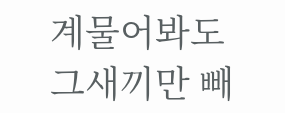계물어봐도 그새끼만 빼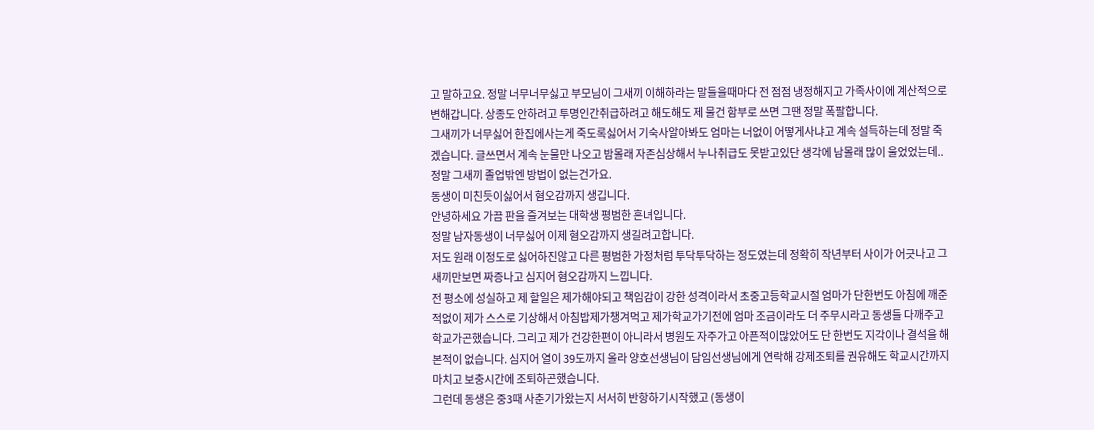고 말하고요. 정말 너무너무싫고 부모님이 그새끼 이해하라는 말들을때마다 전 점점 냉정해지고 가족사이에 계산적으로 변해갑니다. 상종도 안하려고 투명인간취급하려고 해도해도 제 물건 함부로 쓰면 그땐 정말 폭팔합니다.
그새끼가 너무싫어 한집에사는게 죽도록싫어서 기숙사알아봐도 엄마는 너없이 어떻게사냐고 계속 설득하는데 정말 죽겠습니다. 글쓰면서 계속 눈물만 나오고 밤몰래 자존심상해서 누나취급도 못받고있단 생각에 남몰래 많이 울었었는데.. 정말 그새끼 졸업밖엔 방법이 없는건가요.
동생이 미친듯이싫어서 혐오감까지 생깁니다.
안녕하세요 가끔 판을 즐겨보는 대학생 평범한 흔녀입니다.
정말 남자동생이 너무싫어 이제 혐오감까지 생길려고합니다.
저도 원래 이정도로 싫어하진않고 다른 평범한 가정처럼 투닥투닥하는 정도였는데 정확히 작년부터 사이가 어긋나고 그새끼만보면 짜증나고 심지어 혐오감까지 느낍니다.
전 평소에 성실하고 제 할일은 제가해야되고 책임감이 강한 성격이라서 초중고등학교시절 엄마가 단한번도 아침에 깨준적없이 제가 스스로 기상해서 아침밥제가챙겨먹고 제가학교가기전에 엄마 조금이라도 더 주무시라고 동생들 다깨주고 학교가곤했습니다. 그리고 제가 건강한편이 아니라서 병원도 자주가고 아픈적이많았어도 단 한번도 지각이나 결석을 해본적이 없습니다. 심지어 열이 39도까지 올라 양호선생님이 담임선생님에게 연락해 강제조퇴를 권유해도 학교시간까지 마치고 보충시간에 조퇴하곤했습니다.
그런데 동생은 중3때 사춘기가왔는지 서서히 반항하기시작했고 (동생이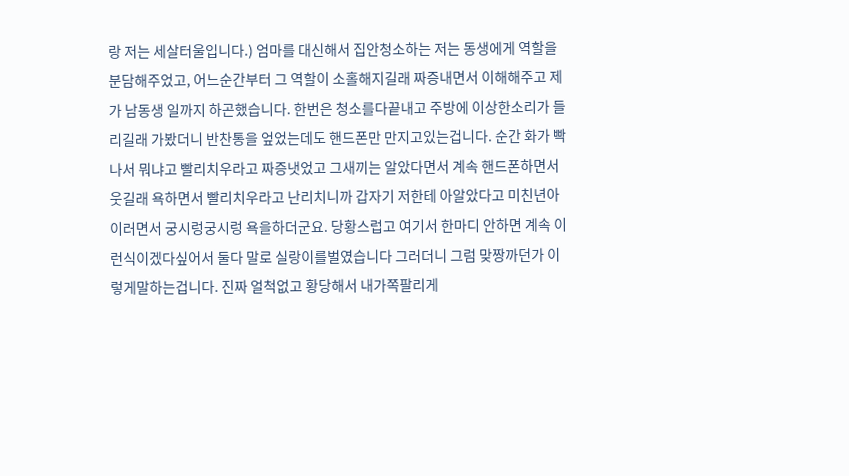랑 저는 세살터울입니다.) 엄마를 대신해서 집안청소하는 저는 동생에게 역할을 분담해주었고, 어느순간부터 그 역할이 소홀해지길래 짜증내면서 이해해주고 제가 남동생 일까지 하곤했습니다. 한번은 청소를다끝내고 주방에 이상한소리가 들리길래 가봤더니 반찬통을 엎었는데도 핸드폰만 만지고있는겁니다. 순간 화가 빡나서 뭐냐고 빨리치우라고 짜증냇었고 그새끼는 알았다면서 계속 핸드폰하면서 웃길래 욕하면서 빨리치우라고 난리치니까 갑자기 저한테 아알았다고 미친년아 이러면서 궁시렁궁시렁 욕을하더군요. 당황스럽고 여기서 한마디 안하면 계속 이런식이겠다싶어서 둘다 말로 실랑이를벌였습니다 그러더니 그럼 맞짱까던가 이렇게말하는겁니다. 진짜 얼척없고 황당해서 내가쪽팔리게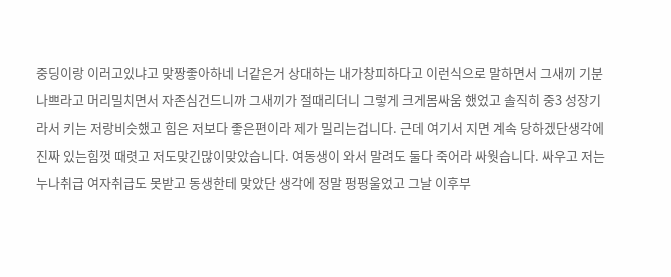중딩이랑 이러고있냐고 맞짱좋아하네 너같은거 상대하는 내가창피하다고 이런식으로 말하면서 그새끼 기분나쁘라고 머리밀치면서 자존심건드니까 그새끼가 절때리더니 그렇게 크게몸싸움 했었고 솔직히 중3 성장기라서 키는 저랑비슷했고 힘은 저보다 좋은편이라 제가 밀리는겁니다. 근데 여기서 지면 계속 당하겠단생각에 진짜 있는힘껏 때렷고 저도맞긴많이맞았습니다. 여동생이 와서 말려도 둘다 죽어라 싸웟습니다. 싸우고 저는 누나취급 여자취급도 못받고 동생한테 맞았단 생각에 정말 펑펑울었고 그날 이후부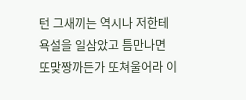턴 그새끼는 역시나 저한테 욕설을 일삼았고 틈만나면 또맞짱까든가 또쳐울어라 이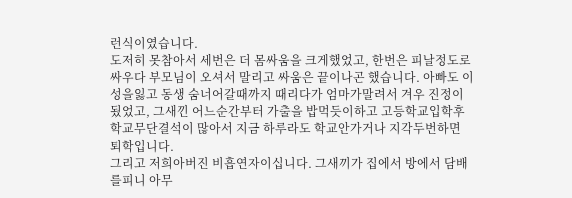런식이였습니다.
도저히 못참아서 세번은 더 몸싸움을 크게했었고, 한번은 피날정도로 싸우다 부모님이 오셔서 말리고 싸움은 끝이나곤 했습니다. 아빠도 이성을잃고 동생 숨너어갈때까지 때리다가 엄마가말려서 겨우 진정이됬었고, 그새낀 어느순간부터 가출을 밥먹듯이하고 고등학교입학후 학교무단결석이 많아서 지금 하루라도 학교안가거나 지각두번하면 퇴학입니다.
그리고 저희아버진 비흡연자이십니다. 그새끼가 집에서 방에서 담배를피니 아무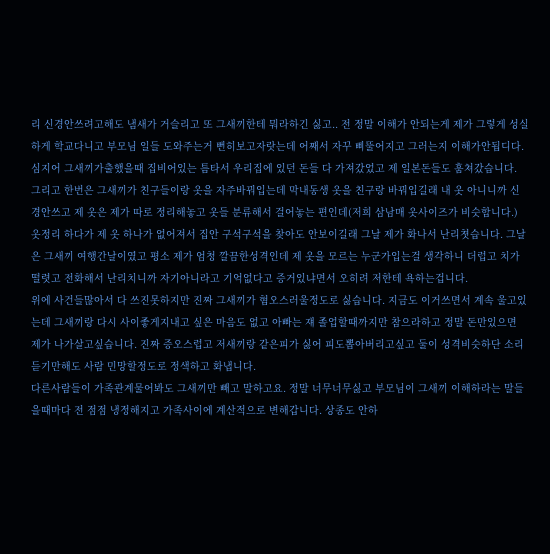리 신경안쓰려고해도 냄새가 거슬리고 또 그새끼한테 뭐라하긴 싫고.. 전 정말 이해가 안되는게 제가 그렇게 성실하게 학교다니고 부모님 일들 도와주는거 뻔히보고자랏는데 어째서 자꾸 삐뚤어지고 그러는지 이해가안됩디다.
심지어 그새끼가출했을때 집비어있는 틈타서 우리집에 있던 돈들 다 가져갔었고 제 일본돈들도 훔쳐갔습니다.
그리고 한번은 그새끼가 친구들이랑 옷을 자주바꿔입는데 막내동생 옷을 친구랑 바꿔입길래 내 옷 아니니까 신경안쓰고 제 옷은 제가 따로 정리해놓고 옷들 분류해서 걸어놓는 편인데(저희 삼남매 옷사이즈가 비슷합니다.) 옷정리 하다가 제 옷 하나가 없어져서 집안 구석구석을 찾아도 안보이길래 그날 제가 화나서 난리쳣습니다. 그날은 그새끼 여행간날이였고 평소 제가 엄청 깔끔한성격인데 제 옷을 모르는 누군가입는걸 생각하니 더럽고 치가떨렷고 전화해서 난리치니까 자기아니라고 기억없다고 증거있냐면서 오히려 저한테 욕하는겁니다.
위에 사건들많아서 다 쓰진못하지만 진짜 그새끼가 혐오스러울정도로 싫습니다. 지금도 이거쓰면서 계속 울고있는데 그새끼랑 다시 사이좋게지내고 싶은 마음도 없고 아빠는 쟤 졸업할때까지만 참으라하고 정말 돈만있으면 제가 나가살고싶습니다. 진짜 증오스럽고 저새끼랑 같은피가 싫어 피도뽑아버리고싶고 둘이 성격비슷하단 소리듣기만해도 사람 민망할정도로 정색하고 화냅니다.
다른사람들이 가족관계물어봐도 그새끼만 빼고 말하고요. 정말 너무너무싫고 부모님이 그새끼 이해하라는 말들을때마다 전 점점 냉정해지고 가족사이에 계산적으로 변해갑니다. 상종도 안하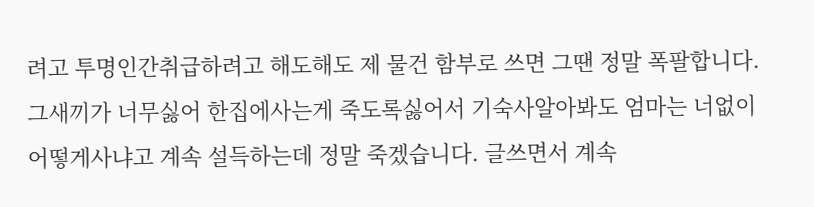려고 투명인간취급하려고 해도해도 제 물건 함부로 쓰면 그땐 정말 폭팔합니다.
그새끼가 너무싫어 한집에사는게 죽도록싫어서 기숙사알아봐도 엄마는 너없이 어떻게사냐고 계속 설득하는데 정말 죽겠습니다. 글쓰면서 계속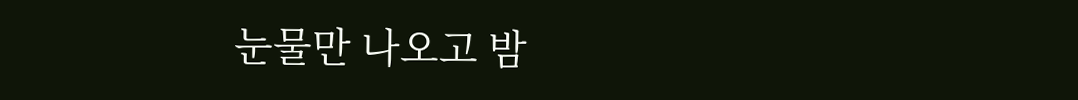눈물만 나오고 밤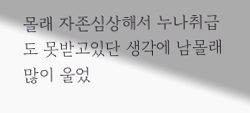몰래 자존심상해서 누나취급도 못받고있단 생각에 남몰래 많이 울었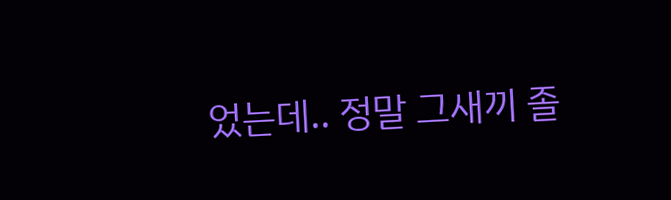었는데.. 정말 그새끼 졸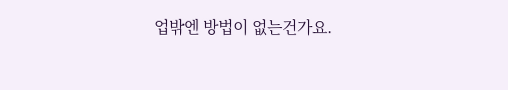업밖엔 방법이 없는건가요.